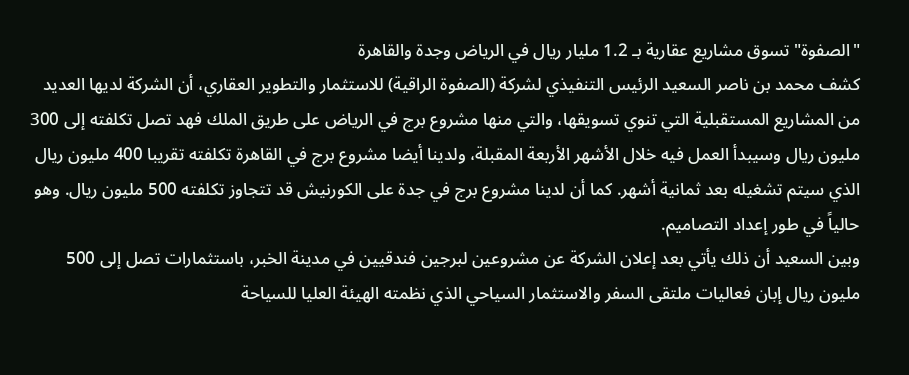"الصفوة" تسوق مشاريع عقارية بـ 1.2 مليار ريال في الرياض وجدة والقاهرة
كشف محمد بن ناصر السعيد الرئيس التنفيذي لشركة (الصفوة الراقية) للاستثمار والتطوير العقاري، أن الشركة لديها العديد من المشاريع المستقبلية التي تنوي تسويقها، والتي منها مشروع برج في الرياض على طريق الملك فهد تصل تكلفته إلى 300 مليون ريال وسيبدأ العمل فيه خلال الأشهر الأربعة المقبلة، ولدينا أيضا مشروع برج في القاهرة تكلفته تقريبا 400 مليون ريال الذي سيتم تشغيله بعد ثمانية أشهر. كما أن لدينا مشروع برج في جدة على الكورنيش قد تتجاوز تكلفته 500 مليون ريال. وهو حالياً في طور إعداد التصاميم.
وبين السعيد أن ذلك يأتي بعد إعلان الشركة عن مشروعين لبرجين فندقيين في مدينة الخبر، باستثمارات تصل إلى 500 مليون ريال إبان فعاليات ملتقى السفر والاستثمار السياحي الذي نظمته الهيئة العليا للسياحة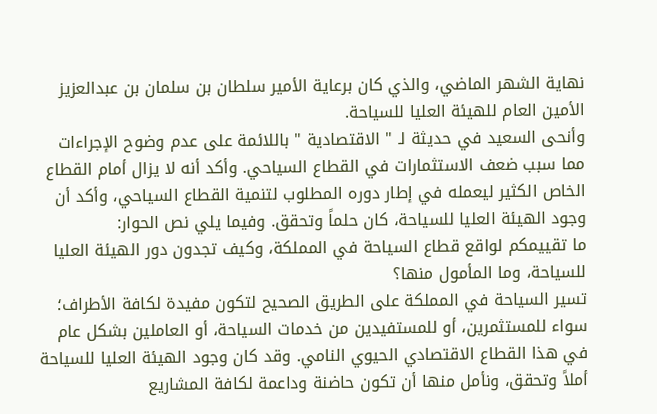نهاية الشهر الماضي، والذي كان برعاية الأمير سلطان بن سلمان بن عبدالعزيز الأمين العام للهيئة العليا للسياحة.
وأنحى السعيد في حديثة لـ " الاقتصادية " باللائمة على عدم وضوح الإجراءات مما سبب ضعف الاستثمارات في القطاع السياحي. وأكد أنه لا يزال أمام القطاع الخاص الكثير ليعمله في إطار دوره المطلوب لتنمية القطاع السياحي، وأكد أن وجود الهيئة العليا للسياحة، كان حلماً وتحقق. وفيما يلي نص الحوار:
ما تقييمكم لواقع قطاع السياحة في المملكة، وكيف تجدون دور الهيئة العليا للسياحة، وما المأمول منها؟
تسير السياحة في المملكة على الطريق الصحيح لتكون مفيدة لكافة الأطراف؛ سواء للمستثمرين، أو للمستفيدين من خدمات السياحة، أو العاملين بشكل عام في هذا القطاع الاقتصادي الحيوي النامي. وقد كان وجود الهيئة العليا للسياحة أملاً وتحقق، ونأمل منها أن تكون حاضنة وداعمة لكافة المشاريع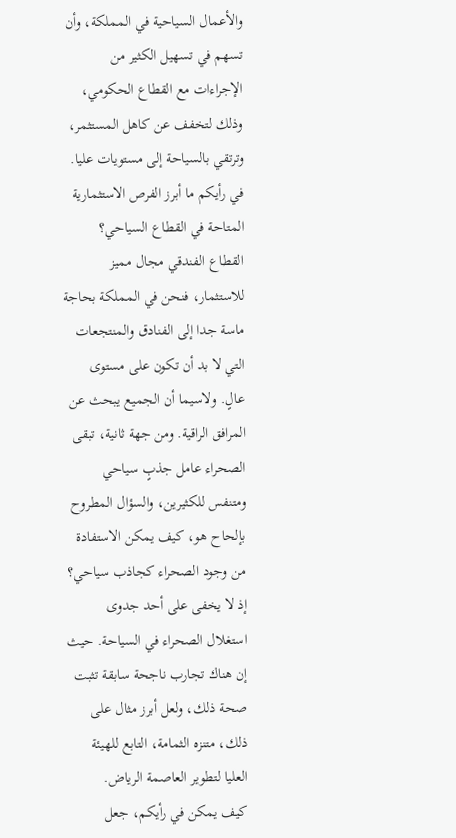والأعمال السياحية في المملكة، وأن تسهم في تسهيل الكثير من الإجراءات مع القطاع الحكومي، وذلك لتخفف عن كاهل المستثمر، وترتقي بالسياحة إلى مستويات عليا.
في رأيكم ما أبرز الفرص الاستثمارية المتاحة في القطاع السياحي؟
القطاع الفندقي مجال مميز للاستثمار، فنحن في المملكة بحاجة ماسة جدا إلى الفنادق والمنتجعات التي لا بد أن تكون على مستوى عالٍ. ولاسيما أن الجميع يبحث عن المرافق الراقية. ومن جهة ثانية، تبقى الصحراء عامل جذبٍ سياحي ومتنفس للكثيرين، والسؤال المطروح بإلحاح هو، كيف يمكن الاستفادة من وجود الصحراء كجاذب سياحي؟ إذ لا يخفى على أحد جدوى استغلال الصحراء في السياحة. حيث إن هناك تجارب ناجحة سابقة تثبت صحة ذلك، ولعل أبرز مثال على ذلك، متنزه الثمامة، التابع للهيئة العليا لتطوير العاصمة الرياض.
كيف يمكن في رأيكم، جعل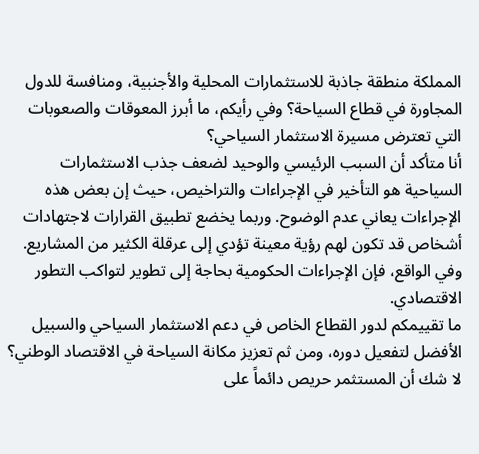المملكة منطقة جاذبة للاستثمارات المحلية والأجنبية، ومنافسة للدول المجاورة في قطاع السياحة؟ وفي رأيكم، ما أبرز المعوقات والصعوبات التي تعترض مسيرة الاستثمار السياحي؟
أنا متأكد أن السبب الرئيسي والوحيد لضعف جذب الاستثمارات السياحية هو التأخير في الإجراءات والتراخيص، حيث إن بعض هذه الإجراءات يعاني عدم الوضوح. وربما يخضع تطبيق القرارات لاجتهادات أشخاص قد تكون لهم رؤية معينة تؤدي إلى عرقلة الكثير من المشاريع. وفي الواقع، فإن الإجراءات الحكومية بحاجة إلى تطوير لتواكب التطور الاقتصادي.
ما تقييمكم لدور القطاع الخاص في دعم الاستثمار السياحي والسبيل الأفضل لتفعيل دوره، ومن ثم تعزيز مكانة السياحة في الاقتصاد الوطني؟
لا شك أن المستثمر حريص دائماً على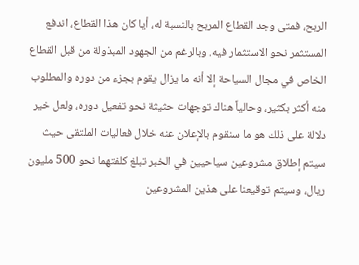الربح، فمتى وجد القطاع المربح بالنسبة له، أيا كان هذا القطاع، اندفع المستثمر نحو الاستثمار فيه. وبالرغم من الجهود المبذولة من قبل القطاع الخاص في مجال السياحة إلا أنه ما يزال يقوم بجزء من دوره والمطلوب منه أكثر بكثير، وحالياً هناك توجهات حثيثة نحو تفعيل دوره، ولعل خير دلالة على ذلك هو ما سنقوم بالإعلان عنه خلال فعاليات الملتقى حيث سيتم إطلاق مشروعين سياحيين في الخبر تبلغ كلفتهما نحو 500 مليون ريال، وسيتم توقيعنا على هذين المشروعين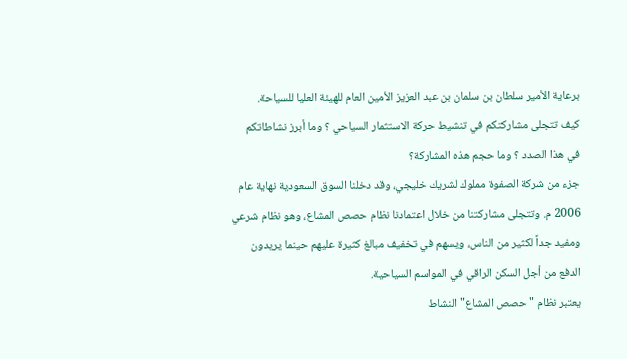برعاية الأمير سلطان بن سلمان بن عبد العزيز الأمين العام للهيئة العليا للسياحة.
كيف تتجلى مشاركتكم في تنشيط حركة الاستثمار السياحي ؟ وما أبرز نشاطاتكم في هذا الصدد ؟ وما حجم هذه المشاركة؟
جزء من شركة الصفوة مملوك لشريك خليجي، وقد دخلنا السوق السعودية نهاية عام 2006 م. وتتجلى مشاركتنا من خلال اعتمادنا نظام حصص المشاع، وهو نظام شرعي ومفيد جداً لكثير من الناس، ويسهم في تخفيف مبالغ كثيرة عليهم حينما يريدون الدفع من أجل السكن الراقي في المواسم السياحية.
يعتبر نظام "حصص المشاع" النشاط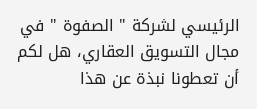الرئيسي لشركة " الصفوة " في مجال التسويق العقاري، هل لكم أن تعطونا نبذة عن هذا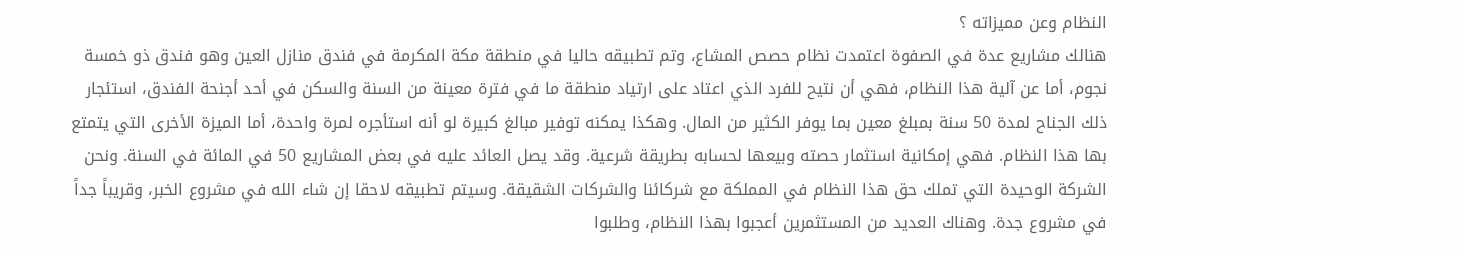النظام وعن مميزاته ؟
هنالك مشاريع عدة في الصفوة اعتمدت نظام حصص المشاع، وتم تطبيقه حاليا في منطقة مكة المكرمة في فندق منازل العين وهو فندق ذو خمسة نجوم، أما عن آلية هذا النظام، فهي أن نتيح للفرد الذي اعتاد على ارتياد منطقة ما في فترة معينة من السنة والسكن في أحد أجنحة الفندق، استئجار ذلك الجناح لمدة 50 سنة بمبلغ معين بما يوفر الكثير من المال. وهكذا يمكنه توفير مبالغ كبيرة لو أنه استأجره لمرة واحدة، أما الميزة الأخرى التي يتمتع بها هذا النظام. فهي إمكانية استثمار حصته وبيعها لحسابه بطريقة شرعية. وقد يصل العائد عليه في بعض المشاريع 50 في المائة في السنة. ونحن الشركة الوحيدة التي تملك حق هذا النظام في المملكة مع شركائنا والشركات الشقيقة. وسيتم تطبيقه لاحقا إن شاء الله في مشروع الخبر، وقريباً جداً في مشروع جدة. وهناك العديد من المستثمرين أعجبوا بهذا النظام، وطلبوا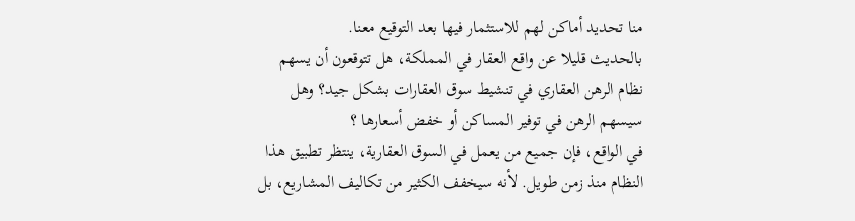منا تحديد أماكن لهم للاستثمار فيها بعد التوقيع معنا.
بالحديث قليلا عن واقع العقار في المملكة، هل تتوقعون أن يسهم نظام الرهن العقاري في تنشيط سوق العقارات بشكل جيد؟ وهل سيسهم الرهن في توفير المساكن أو خفض أسعارها ؟
في الواقع، فإن جميع من يعمل في السوق العقارية، ينتظر تطبيق هذا النظام منذ زمن طويل. لأنه سيخفف الكثير من تكاليف المشاريع، بل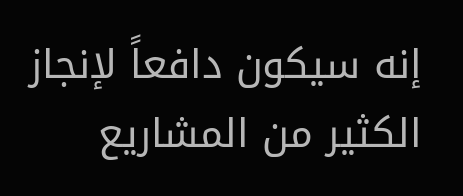إنه سيكون دافعاً لإنجاز الكثير من المشاريع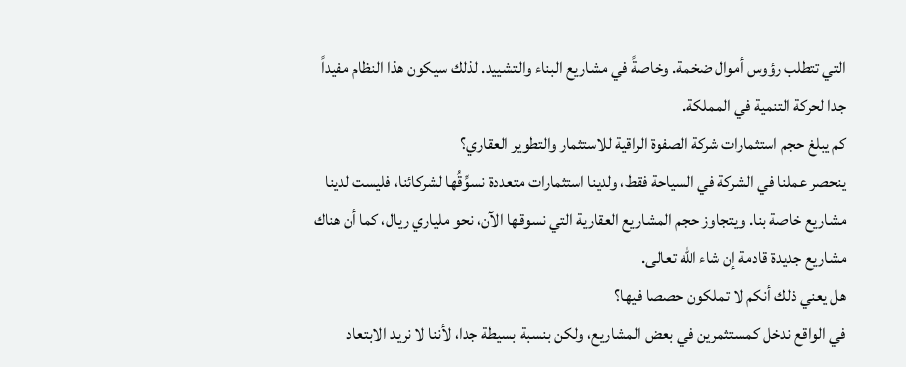التي تتطلب رؤوس أموال ضخمة. وخاصةً في مشاريع البناء والتشييد. لذلك سيكون هذا النظام مفيداً جدا لحركة التنمية في المملكة.
كم يبلغ حجم استثمارات شركة الصفوة الراقية للاستثمار والتطوير العقاري؟
ينحصر عملنا في الشركة في السياحة فقط، ولدينا استثمارات متعددة نسوِّقُها لشركائنا، فليست لدينا مشاريع خاصة بنا. ويتجاوز حجم المشاريع العقارية التي نسوقها الآن، نحو ملياري ريال، كما أن هناك مشاريع جديدة قادمة إن شاء الله تعالى.
هل يعني ذلك أنكم لا تملكون حصصا فيها؟
في الواقع ندخل كمستثمرين في بعض المشاريع، ولكن بنسبة بسيطة جدا، لأننا لا نريد الابتعاد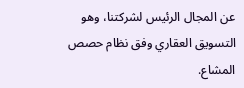عن المجال الرئيس لشركتنا، وهو التسويق العقاري وفق نظام حصص المشاع.